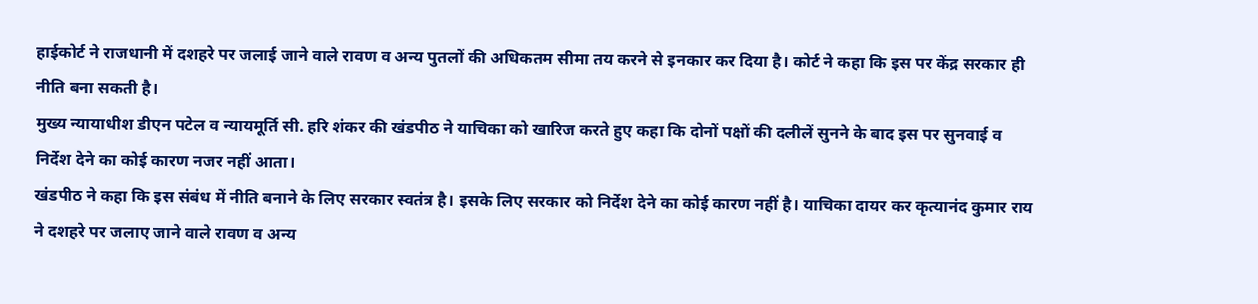हाईकोर्ट ने राजधानी में दशहरे पर जलाई जाने वाले रावण व अन्य पुतलों की अधिकतम सीमा तय करने से इनकार कर दिया है। कोर्ट ने कहा कि इस पर केंद्र सरकार ही नीति बना सकती है।
मुख्य न्यायाधीश डीएन पटेल व न्यायमूर्ति सी. हरि शंकर की खंडपीठ ने याचिका को खारिज करते हुए कहा कि दोनों पक्षों की दलीलें सुनने के बाद इस पर सुनवाई व निर्देश देने का कोई कारण नजर नहीं आता।
खंडपीठ ने कहा कि इस संबंध में नीति बनाने के लिए सरकार स्वतंत्र है। इसके लिए सरकार को निर्देश देने का कोई कारण नहीं है। याचिका दायर कर कृत्यानंद कुमार राय ने दशहरे पर जलाए जाने वाले रावण व अन्य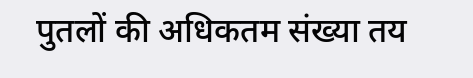पुतलों की अधिकतम संख्या तय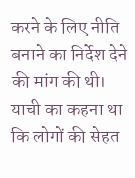करने के लिए नीति बनाने का निर्देश देने की मांग की थी। याची का कहना था कि लोगों की सेहत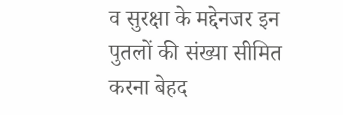व सुरक्षा के मद्देनजर इन पुतलों की संख्या सीमित करना बेहद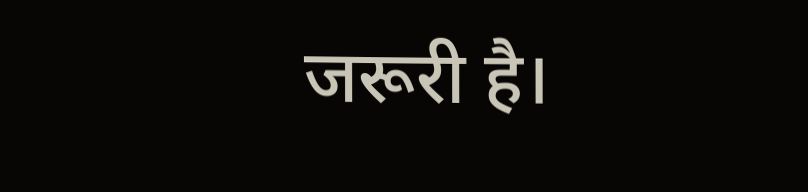जरूरी है।